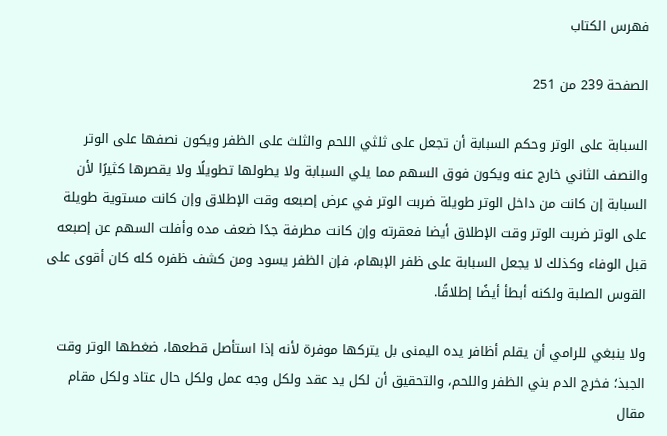فهرس الكتاب

الصفحة 239 من 251

السبابة على الوتر وحكم السبابة أن تجعل على ثلثي اللحم والثلث على الظفر ويكون نصفها على الوتر والنصف الثاني خارج عنه ويكون فوق السهم مما يلي السبابة ولا يطولها تطويلًا ولا يقصرها كثيرًا لأن السبابة إن كانت من داخل الوتر طويلة ضربت الوتر في عرض إصبعه وقت الإطلاق وإن كانت مستوية طويلة على الوتر ضربت الوتر وقت الإطلاق أيضا فعقرته وإن كانت مطرفة جدًا ضعف مده وأفلت السهم عن إصبعه قبل الوفاء وكذلك لا يجعل السبابة على ظفر الإبهام، فإن الظفر يسود ومن كشف ظفره كله كان أقوى على القوس الصلبة ولكنه أبطأ أيضًا إطلاقًا.

ولا ينبغي للرامي أن يقلم أظافر يده اليمنى بل يتركها موفرة لأنه إذا استأصل قطعها، ضغطها الوتر وقت الجبذ؛ فخرج الدم بني الظفر واللحم، والتحقيق أن لكل يد عقد ولكل وجه عمل ولكل حال عتاد ولكل مقام مقال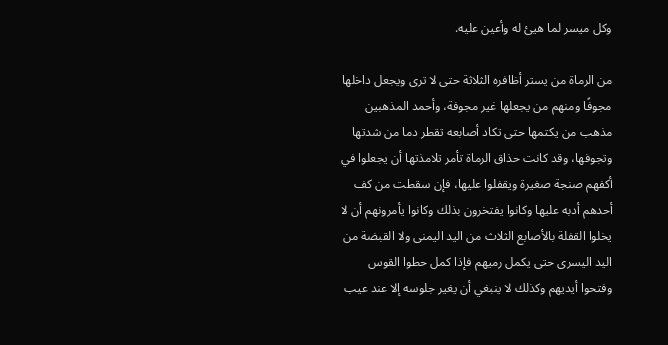وكل ميسر لما هيئ له وأعين عليه.

من الرماة من يستر أظافره الثلاثة حتى لا ترى ويجعل داخلها مجوفًا ومنهم من يجعلها غير مجوفة، وأحمد المذهبين مذهب من يكتمها حتى تكاد أصابعه تقطر دما من شدتها وتجوفها، وقد كانت حذاق الرماة تأمر تلامذتها أن يجعلوا في أكفهم صنجة صغيرة ويقفلوا عليها، فإن سقطت من كف أحدهم أدبه عليها وكانوا يفتخرون بذلك وكانوا يأمرونهم أن لا يخلوا القفلة بالأصابع الثلاث من اليد اليمنى ولا القبضة من اليد اليسرى حتى يكمل رميهم فإذا كمل حطوا القوس وفتحوا أيديهم وكذلك لا ينبغي أن يغير جلوسه إلا عند عيب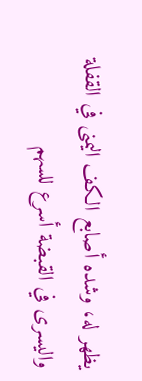يظهر له، وشده أصابع الكف اليمنى في القفلة واليسرى في القبضة أسرع للسهم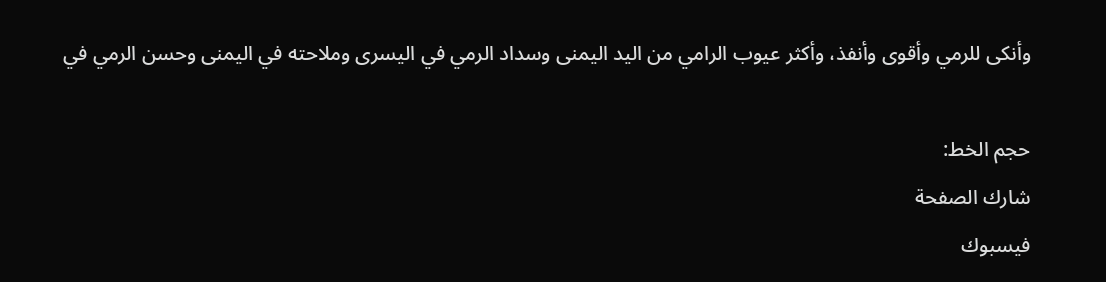وأنكى للرمي وأقوى وأنفذ، وأكثر عيوب الرامي من اليد اليمنى وسداد الرمي في اليسرى وملاحته في اليمنى وحسن الرمي في

حجم الخط:
شارك الصفحة
فيسبوك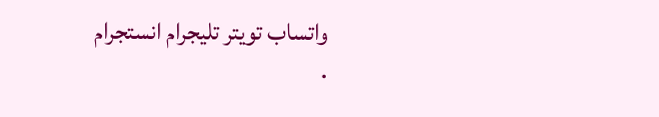واتساب تويتر تليجرام انستجرام
.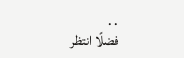. .
فضلًا انتظر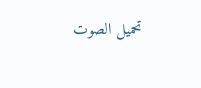تحميل الصوت